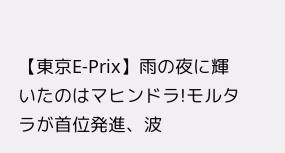【東京E-Prix】雨の夜に輝いたのはマヒンドラ!モルタラが首位発進、波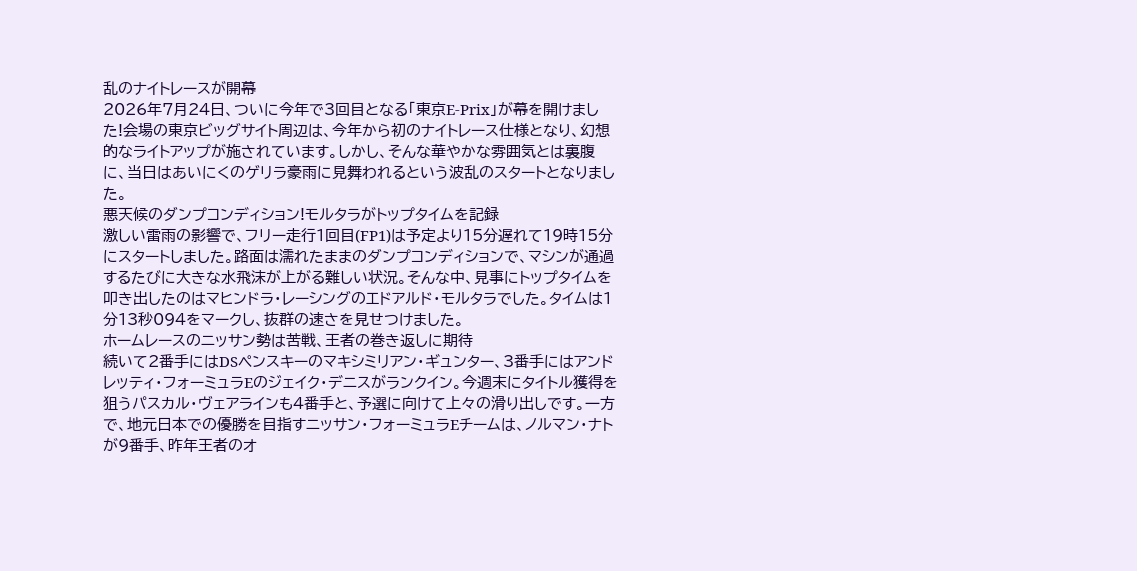乱のナイトレースが開幕
2026年7月24日、ついに今年で3回目となる「東京E-Prix」が幕を開けました!会場の東京ビッグサイト周辺は、今年から初のナイトレース仕様となり、幻想的なライトアップが施されています。しかし、そんな華やかな雰囲気とは裏腹に、当日はあいにくのゲリラ豪雨に見舞われるという波乱のスタートとなりました。
悪天候のダンプコンディション!モルタラがトップタイムを記録
激しい雷雨の影響で、フリー走行1回目(FP1)は予定より15分遅れて19時15分にスタートしました。路面は濡れたままのダンプコンディションで、マシンが通過するたびに大きな水飛沫が上がる難しい状況。そんな中、見事にトップタイムを叩き出したのはマヒンドラ・レーシングのエドアルド・モルタラでした。タイムは1分13秒094をマークし、抜群の速さを見せつけました。
ホームレースのニッサン勢は苦戦、王者の巻き返しに期待
続いて2番手にはDSペンスキーのマキシミリアン・ギュンター、3番手にはアンドレッティ・フォーミュラEのジェイク・デニスがランクイン。今週末にタイトル獲得を狙うパスカル・ヴェアラインも4番手と、予選に向けて上々の滑り出しです。一方で、地元日本での優勝を目指すニッサン・フォーミュラEチームは、ノルマン・ナトが9番手、昨年王者のオ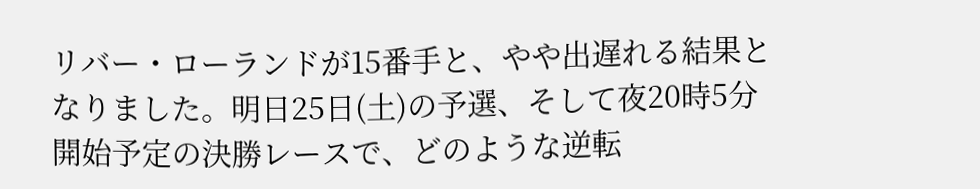リバー・ローランドが15番手と、やや出遅れる結果となりました。明日25日(土)の予選、そして夜20時5分開始予定の決勝レースで、どのような逆転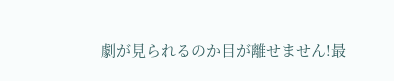劇が見られるのか目が離せません!最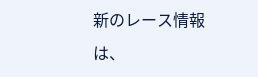新のレース情報は、